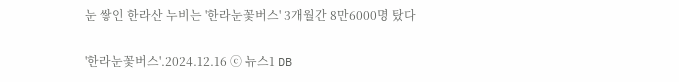눈 쌓인 한라산 누비는 '한라눈꽃버스' 3개월간 8만6000명 탔다

'한라눈꽃버스'.2024.12.16 ⓒ 뉴스1 DB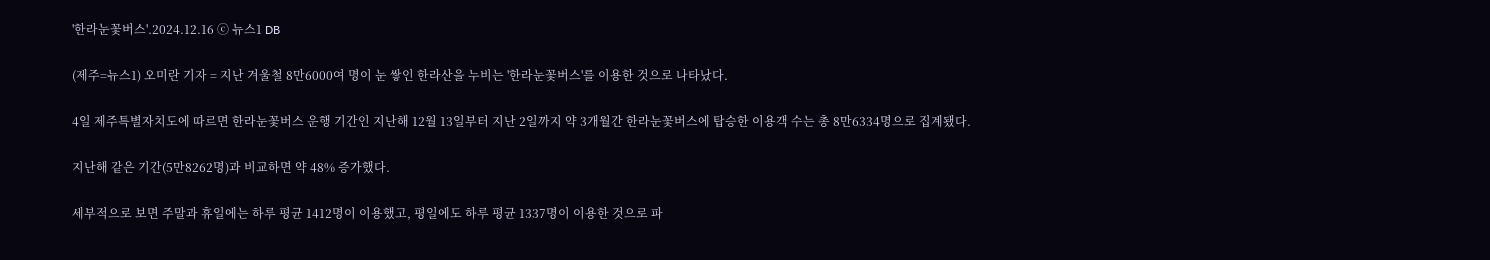'한라눈꽃버스'.2024.12.16 ⓒ 뉴스1 DB

(제주=뉴스1) 오미란 기자 = 지난 겨울철 8만6000여 명이 눈 쌓인 한라산을 누비는 '한라눈꽃버스'를 이용한 것으로 나타났다.

4일 제주특별자치도에 따르면 한라눈꽃버스 운행 기간인 지난해 12월 13일부터 지난 2일까지 약 3개월간 한라눈꽃버스에 탑승한 이용객 수는 총 8만6334명으로 집계됐다.

지난해 같은 기간(5만8262명)과 비교하면 약 48% 증가했다.

세부적으로 보면 주말과 휴일에는 하루 평균 1412명이 이용했고, 평일에도 하루 평균 1337명이 이용한 것으로 파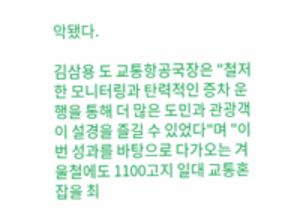악됐다.

김삼용 도 교통항공국장은 "철저한 모니터링과 탄력적인 증차 운행을 통해 더 많은 도민과 관광객이 설경을 즐길 수 있었다"며 "이번 성과를 바탕으로 다가오는 겨울철에도 1100고지 일대 교통혼잡을 최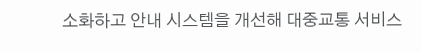소화하고 안내 시스템을 개선해 대중교통 서비스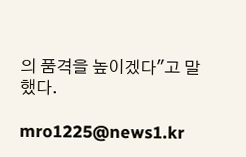의 품격을 높이겠다"고 말했다.

mro1225@news1.kr